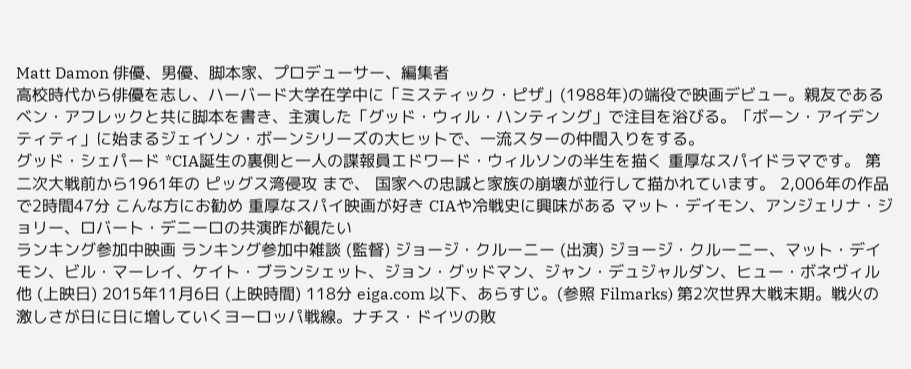Matt Damon 俳優、男優、脚本家、プロデューサー、編集者
高校時代から俳優を志し、ハーバード大学在学中に「ミスティック・ピザ」(1988年)の端役で映画デビュー。親友であるベン・アフレックと共に脚本を書き、主演した「グッド・ウィル・ハンティング」で注目を浴びる。「ボーン・アイデンティティ」に始まるジェイソン・ボーンシリーズの大ヒットで、一流スターの仲間入りをする。
グッド・シェパード *CIA誕生の裏側と一人の諜報員エドワード・ウィルソンの半生を描く 重厚なスパイドラマです。 第二次大戦前から1961年の ピッグス湾侵攻 まで、 国家への忠誠と家族の崩壊が並行して描かれています。 2,006年の作品で2時間47分 こんな方にお勧め 重厚なスパイ映画が好き CIAや冷戦史に興味がある マット・デイモン、アンジェリナ・ジョリー、ロバート・デニーロの共演昨が観たい
ランキング参加中映画 ランキング参加中雑談 (監督) ジョージ・クルーニー (出演) ジョージ・クルーニー、マット・デイモン、ビル・マーレイ、ケイト・ブランシェット、ジョン・グッドマン、ジャン・デュジャルダン、ヒュー・ボネヴィル他 (上映日) 2015年11月6日 (上映時間) 118分 eiga.com 以下、あらすじ。(参照 Filmarks) 第2次世界大戦末期。戦火の激しさが日に日に増していくヨーロッパ戦線。ナチス・ドイツの敗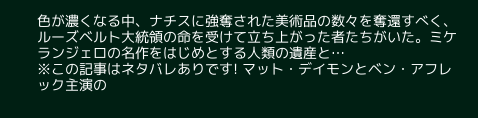色が濃くなる中、ナチスに強奪された美術品の数々を奪還すべく、ルーズベルト大統領の命を受けて立ち上がった者たちがいた。ミケランジェロの名作をはじめとする人類の遺産と…
※この記事はネタバレありです! マット・デイモンとベン・アフレック主演の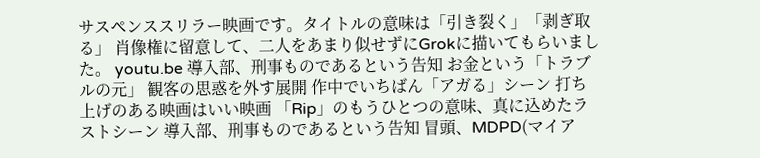サスペンススリラー映画です。タイトルの意味は「引き裂く」「剥ぎ取る」 肖像権に留意して、二人をあまり似せずにGrokに描いてもらいました。 youtu.be 導入部、刑事ものであるという告知 お金という「トラブルの元」 観客の思惑を外す展開 作中でいちばん「アガる」シーン 打ち上げのある映画はいい映画 「Rip」のもうひとつの意味、真に込めたラストシーン 導入部、刑事ものであるという告知 冒頭、MDPD(マイア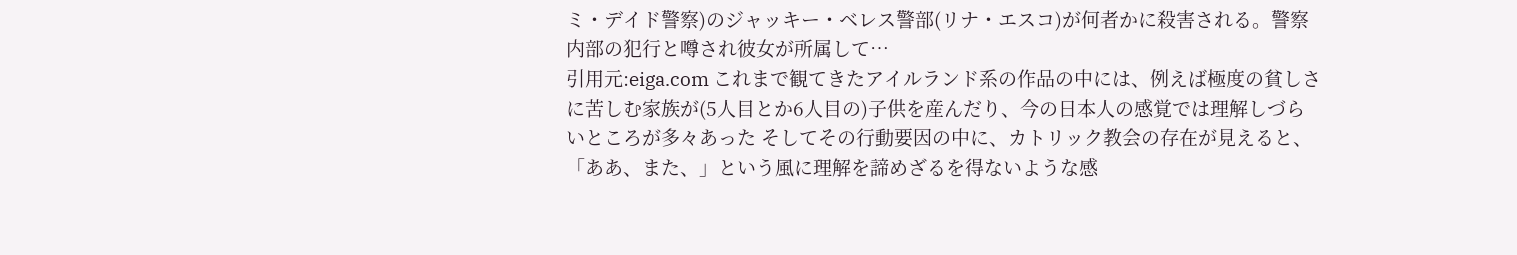ミ・デイド警察)のジャッキー・ベレス警部(リナ・エスコ)が何者かに殺害される。警察内部の犯行と噂され彼女が所属して…
引用元:eiga.com これまで観てきたアイルランド系の作品の中には、例えば極度の貧しさに苦しむ家族が(5人目とか6人目の)子供を産んだり、今の日本人の感覚では理解しづらいところが多々あった そしてその行動要因の中に、カトリック教会の存在が見えると、「ああ、また、」という風に理解を諦めざるを得ないような感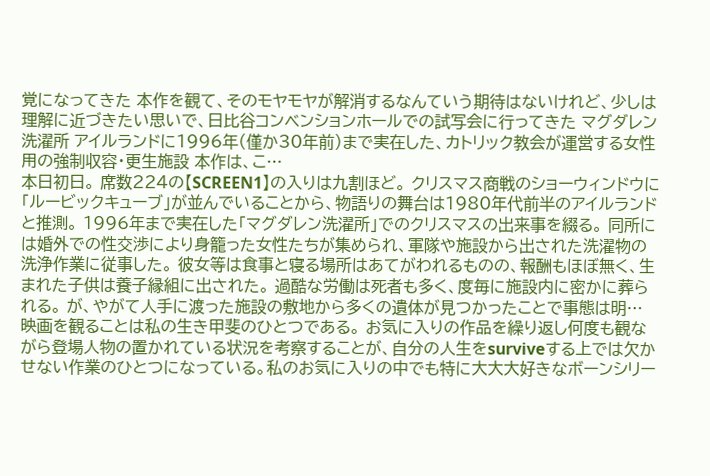覚になってきた 本作を観て、そのモヤモヤが解消するなんていう期待はないけれど、少しは理解に近づきたい思いで、日比谷コンベンションホールでの試写会に行ってきた マグダレン洗濯所 アイルランドに1996年(僅か30年前)まで実在した、カトリック教会が運営する女性用の強制収容・更生施設 本作は、こ…
本日初日。 席数224の【SCREEN1】の入りは九割ほど。 クリスマス商戦のショーウィンドウに「ルービックキューブ」が並んでいることから、物語りの舞台は1980年代前半のアイルランドと推測。 1996年まで実在した「マグダレン洗濯所」でのクリスマスの出来事を綴る。 同所には婚外での性交渉により身籠った女性たちが集められ、軍隊や施設から出された洗濯物の洗浄作業に従事した。 彼女等は食事と寝る場所はあてがわれるものの、報酬もほぼ無く、生まれた子供は養子縁組に出された。 過酷な労働は死者も多く、度毎に施設内に密かに葬られる。 が、やがて人手に渡った施設の敷地から多くの遺体が見つかったことで事態は明…
映画を観ることは私の生き甲斐のひとつである。 お気に入りの作品を繰り返し何度も観ながら登場人物の置かれている状況を考察することが、自分の人生をsurviveする上では欠かせない作業のひとつになっている。私のお気に入りの中でも特に大大大好きなボーンシリー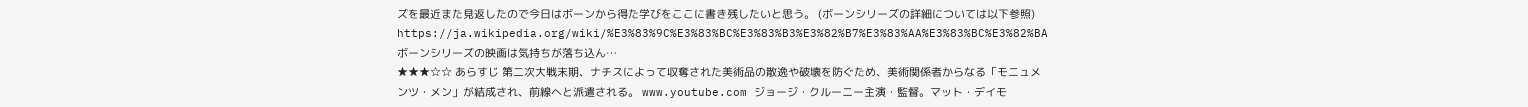ズを最近また見返したので今日はボーンから得た学びをここに書き残したいと思う。 (ボーンシリーズの詳細については以下参照) https://ja.wikipedia.org/wiki/%E3%83%9C%E3%83%BC%E3%83%B3%E3%82%B7%E3%83%AA%E3%83%BC%E3%82%BA ボーンシリーズの映画は気持ちが落ち込ん…
★★★☆☆ あらすじ 第二次大戦末期、ナチスによって収奪された美術品の散逸や破壊を防ぐため、美術関係者からなる「モニュメンツ・メン」が結成され、前線へと派遣される。 www.youtube.com ジョージ・クルーニー主演・監督。マット・デイモ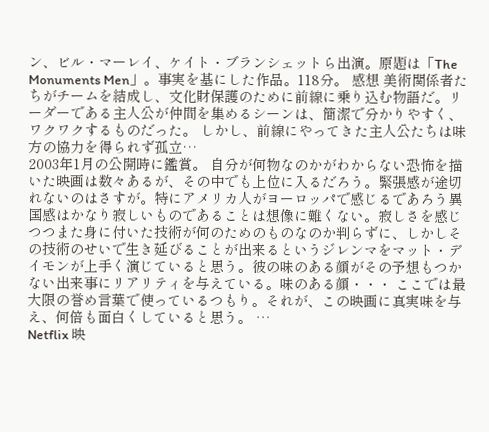ン、ビル・マーレイ、ケイト・ブランシェットら出演。原題は「The Monuments Men」。事実を基にした作品。118分。 感想 美術関係者たちがチームを結成し、文化財保護のために前線に乗り込む物語だ。リーダーである主人公が仲間を集めるシーンは、簡潔で分かりやすく、ワクワクするものだった。 しかし、前線にやってきた主人公たちは味方の協力を得られず孤立…
2003年1月の公開時に鑑賞。 自分が何物なのかがわからない恐怖を描いた映画は数々あるが、その中でも上位に入るだろう。緊張感が途切れないのはさすが。特にアメリカ人がヨーロッパで感じるであろう異国感はかなり寂しいものであることは想像に難くない。寂しさを感じつつまた身に付いた技術が何のためのものなのか判らずに、しかしその技術のせいで生き延びることが出来るというジレンマをマット・デイモンが上手く演じていると思う。彼の味のある顔がその予想もつかない出来事にリアリティを与えている。味のある顔・・・ ここでは最大限の誉め言葉で使っているつもり。それが、この映画に真実味を与え、何倍も面白くしていると思う。 …
Netflix 映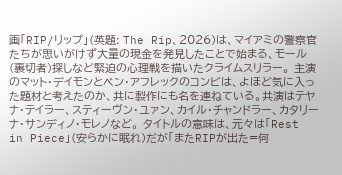画「RIP/リップ」(英題: The Rip、2026)は、マイアミの警察官たちが思いがけず大量の現金を発見したことで始まる、モール(裏切者)探しなど緊迫の心理戦を描いたクライムスリラー。 主演のマット・デイモンとベン・アフレックのコンビは、よほど気に入った題材と考えたのか、共に製作にも名を連ねている。共演はテヤナ・テイラー、スティーヴン・ユァン、カイル・チャンドラー、カタリーナ・サンディノ・モレノなど。 タイトルの意味は、元々は「Rest in Piece」(安らかに眠れ)だが「またRIPが出た=何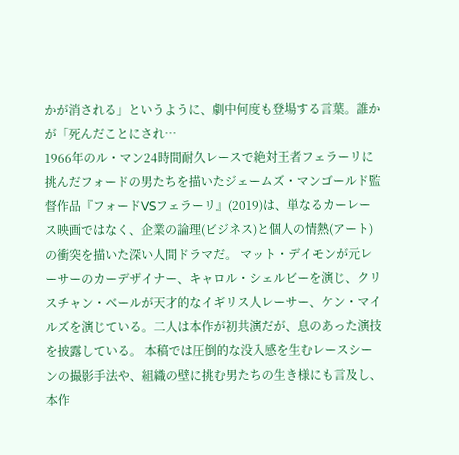かが消される」というように、劇中何度も登場する言葉。誰かが「死んだことにされ…
1966年のル・マン24時間耐久レースで絶対王者フェラーリに挑んだフォードの男たちを描いたジェームズ・マンゴールド監督作品『フォードVSフェラーリ』(2019)は、単なるカーレース映画ではなく、企業の論理(ビジネス)と個人の情熱(アート)の衝突を描いた深い人間ドラマだ。 マット・デイモンが元レーサーのカーデザイナー、キャロル・シェルビーを演じ、クリスチャン・ベールが天才的なイギリス人レーサー、ケン・マイルズを演じている。二人は本作が初共演だが、息のあった演技を披露している。 本稿では圧倒的な没入感を生むレースシーンの撮影手法や、組織の壁に挑む男たちの生き様にも言及し、本作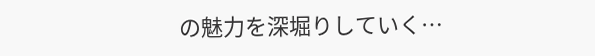の魅力を深堀りしていく…